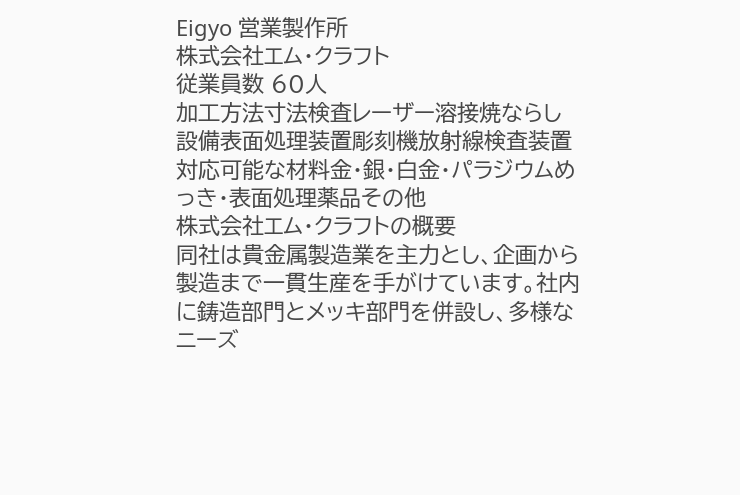Eigyo 営業製作所
株式会社エム・クラフト
従業員数 60人
加工方法寸法検査レーザー溶接焼ならし
設備表面処理装置彫刻機放射線検査装置
対応可能な材料金・銀・白金・パラジウムめっき・表面処理薬品その他
株式会社エム・クラフトの概要
同社は貴金属製造業を主力とし、企画から製造まで一貫生産を手がけています。社内に鋳造部門とメッキ部門を併設し、多様なニーズ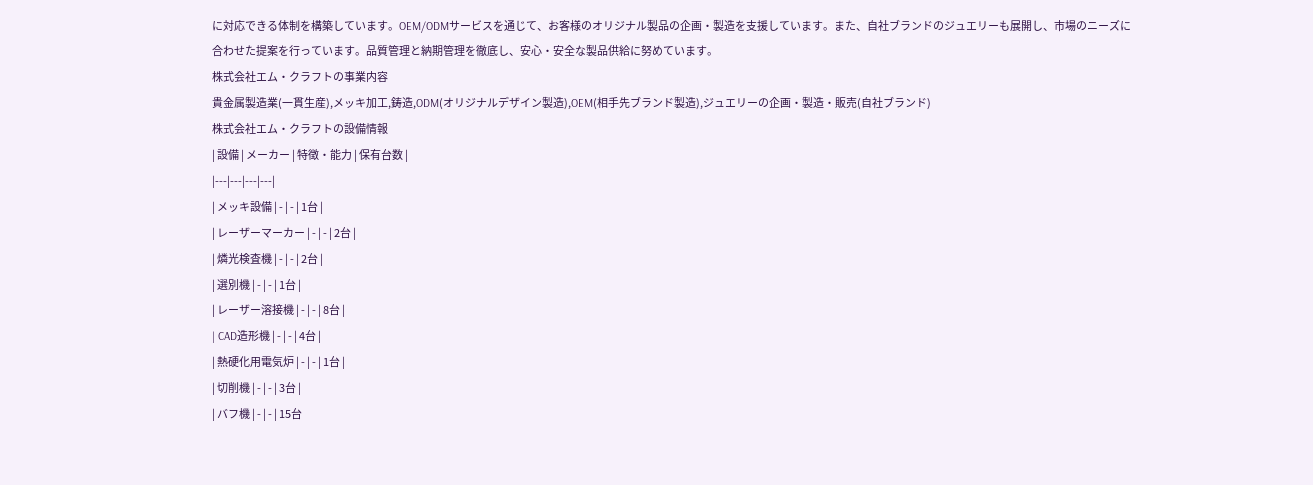に対応できる体制を構築しています。OEM/ODMサービスを通じて、お客様のオリジナル製品の企画・製造を支援しています。また、自社ブランドのジュエリーも展開し、市場のニーズに合わせた提案を行っています。品質管理と納期管理を徹底し、安心・安全な製品供給に努めています。
株式会社エム・クラフトの事業内容
貴金属製造業(一貫生産),メッキ加工,鋳造,ODM(オリジナルデザイン製造),OEM(相手先ブランド製造),ジュエリーの企画・製造・販売(自社ブランド)
株式会社エム・クラフトの設備情報
| 設備 | メーカー | 特徴・能力 | 保有台数 |
|---|---|---|---|
| メッキ設備 | - | - | 1台 |
| レーザーマーカー | - | - | 2台 |
| 燐光検査機 | - | - | 2台 |
| 選別機 | - | - | 1台 |
| レーザー溶接機 | - | - | 8台 |
| CAD造形機 | - | - | 4台 |
| 熱硬化用電気炉 | - | - | 1台 |
| 切削機 | - | - | 3台 |
| バフ機 | - | - | 15台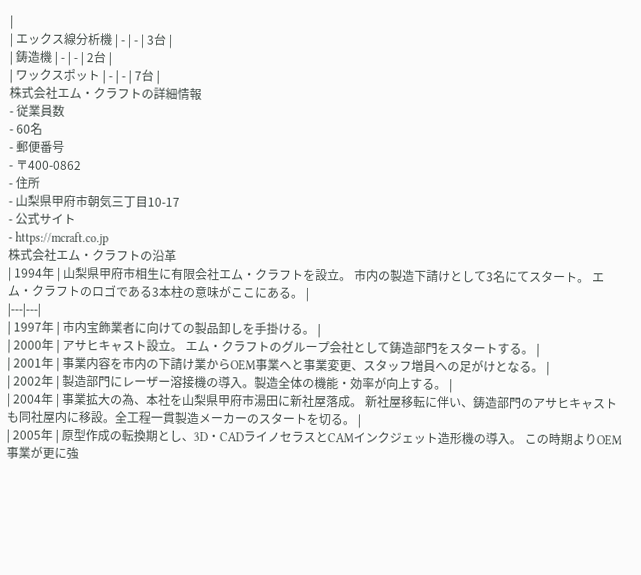|
| エックス線分析機 | - | - | 3台 |
| 鋳造機 | - | - | 2台 |
| ワックスポット | - | - | 7台 |
株式会社エム・クラフトの詳細情報
- 従業員数
- 60名
- 郵便番号
- 〒400-0862
- 住所
- 山梨県甲府市朝気三丁目10-17
- 公式サイト
- https://mcraft.co.jp
株式会社エム・クラフトの沿革
| 1994年 | 山梨県甲府市相生に有限会社エム・クラフトを設立。 市内の製造下請けとして3名にてスタート。 エム・クラフトのロゴである3本柱の意味がここにある。 |
|---|---|
| 1997年 | 市内宝飾業者に向けての製品卸しを手掛ける。 |
| 2000年 | アサヒキャスト設立。 エム・クラフトのグループ会社として鋳造部門をスタートする。 |
| 2001年 | 事業内容を市内の下請け業からOEM事業へと事業変更、スタッフ増員への足がけとなる。 |
| 2002年 | 製造部門にレーザー溶接機の導入。製造全体の機能・効率が向上する。 |
| 2004年 | 事業拡大の為、本社を山梨県甲府市湯田に新社屋落成。 新社屋移転に伴い、鋳造部門のアサヒキャストも同社屋内に移設。全工程一貫製造メーカーのスタートを切る。 |
| 2005年 | 原型作成の転換期とし、3D・CADライノセラスとCAMインクジェット造形機の導入。 この時期よりOEM事業が更に強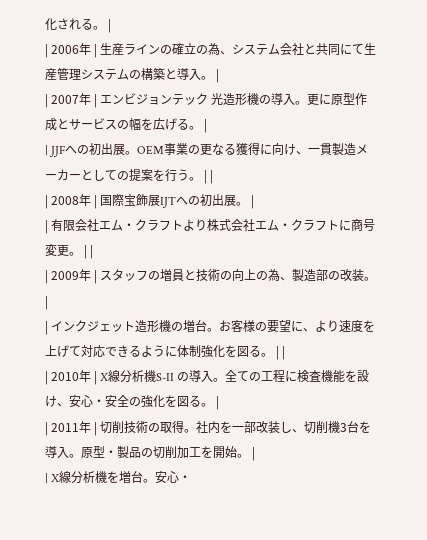化される。 |
| 2006年 | 生産ラインの確立の為、システム会社と共同にて生産管理システムの構築と導入。 |
| 2007年 | エンビジョンテック 光造形機の導入。更に原型作成とサービスの幅を広げる。 |
| JJFへの初出展。OEM事業の更なる獲得に向け、一貫製造メーカーとしての提案を行う。 | |
| 2008年 | 国際宝飾展IJTへの初出展。 |
| 有限会社エム・クラフトより株式会社エム・クラフトに商号変更。 | |
| 2009年 | スタッフの増員と技術の向上の為、製造部の改装。 |
| インクジェット造形機の増台。お客様の要望に、より速度を上げて対応できるように体制強化を図る。 | |
| 2010年 | X線分析機S-II の導入。全ての工程に検査機能を設け、安心・安全の強化を図る。 |
| 2011年 | 切削技術の取得。社内を一部改装し、切削機3台を導入。原型・製品の切削加工を開始。 |
| X線分析機を増台。安心・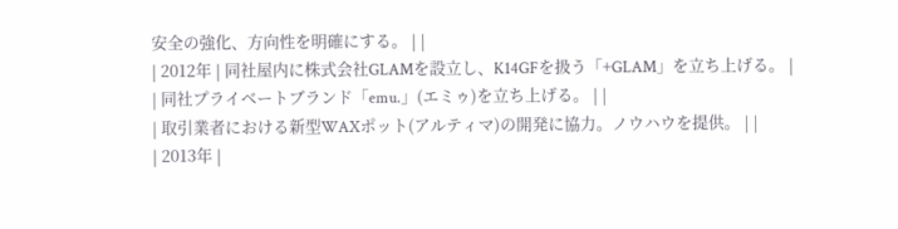安全の強化、方向性を明確にする。 | |
| 2012年 | 同社屋内に株式会社GLAMを設立し、K14GFを扱う「+GLAM」を立ち上げる。 |
| 同社プライベートブランド「emu.」(エミゥ)を立ち上げる。 | |
| 取引業者における新型WAXポット(アルティマ)の開発に協力。ノウハウを提供。 | |
| 2013年 |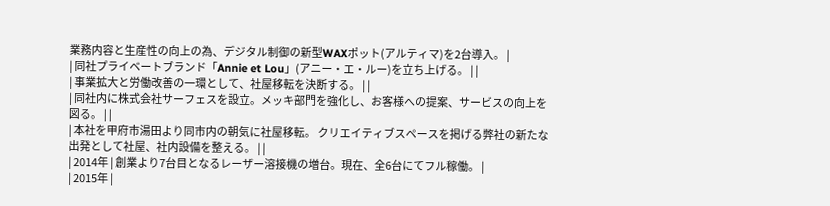業務内容と生産性の向上の為、デジタル制御の新型WAXポット(アルティマ)を2台導入。 |
| 同社プライベートブランド「Annie et Lou」(アニー・エ・ルー)を立ち上げる。 | |
| 事業拡大と労働改善の一環として、社屋移転を決断する。 | |
| 同社内に株式会社サーフェスを設立。メッキ部門を強化し、お客様への提案、サービスの向上を図る。 | |
| 本社を甲府市湯田より同市内の朝気に社屋移転。 クリエイティブスペースを掲げる弊社の新たな出発として社屋、社内設備を整える。 | |
| 2014年 | 創業より7台目となるレーザー溶接機の増台。現在、全6台にてフル稼働。 |
| 2015年 |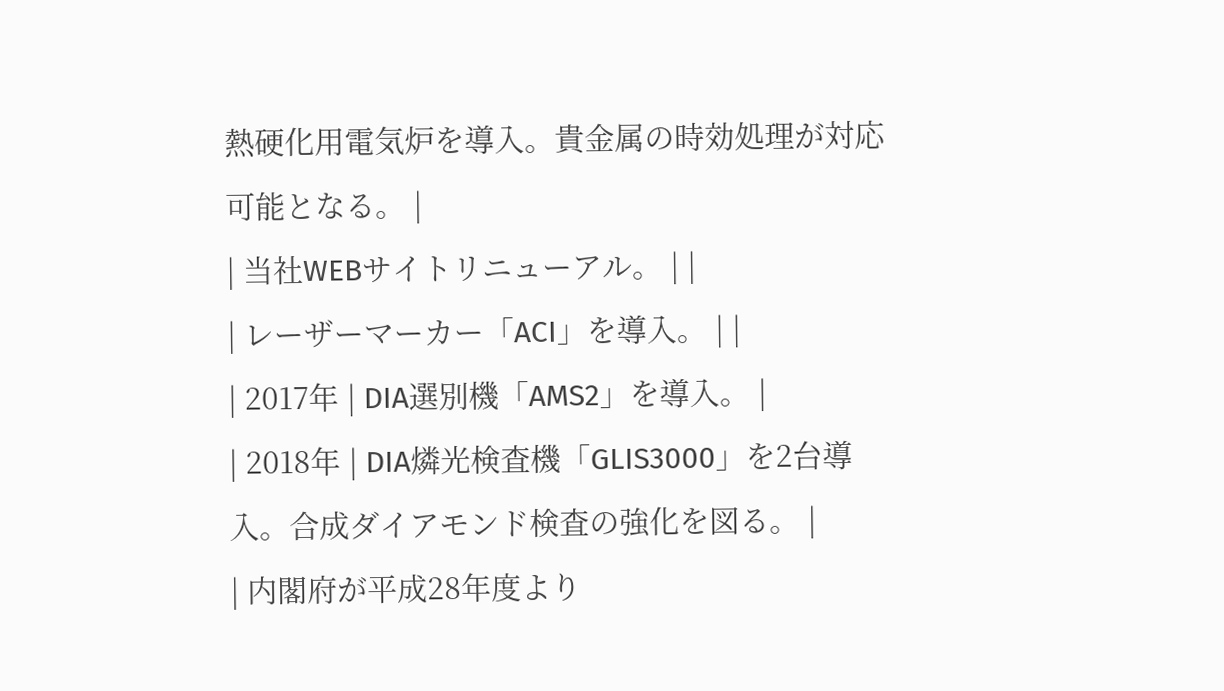熱硬化用電気炉を導入。貴金属の時効処理が対応可能となる。 |
| 当社WEBサイトリニューアル。 | |
| レーザーマーカー「ACI」を導入。 | |
| 2017年 | DIA選別機「AMS2」を導入。 |
| 2018年 | DIA燐光検査機「GLIS3000」を2台導入。合成ダイアモンド検査の強化を図る。 |
| 内閣府が平成28年度より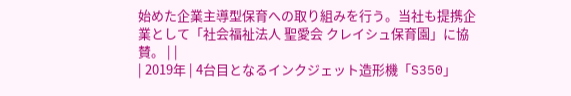始めた企業主導型保育への取り組みを行う。当社も提携企業として「社会福祉法人 聖愛会 クレイシュ保育園」に協賛。 | |
| 2019年 | 4台目となるインクジェット造形機「S350」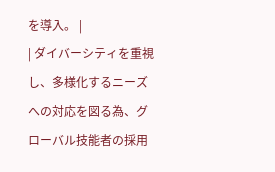を導入。 |
| ダイバーシティを重視し、多様化するニーズへの対応を図る為、グローバル技能者の採用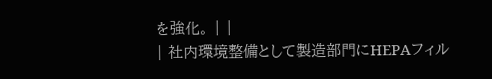を強化。 | |
| 社内環境整備として製造部門にHEPAフィル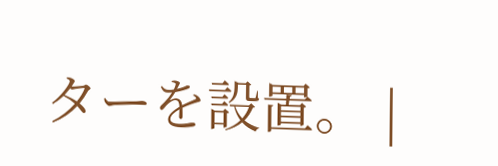ターを設置。 |